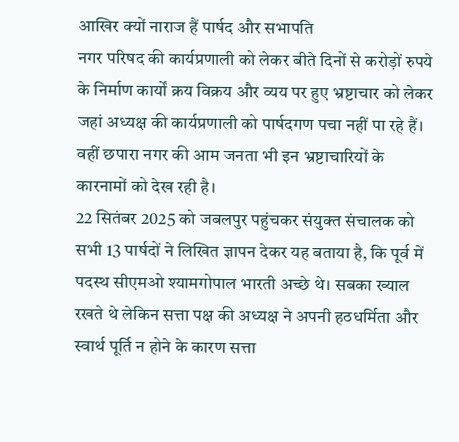आखिर क्यों नाराज हैं पार्षद और सभापति
नगर परिषद की कार्यप्रणाली को लेकर बीते दिनों से करोड़ों रुपये के निर्माण कार्यों क्रय विक्रय और व्यय पर हुए भ्रष्टाचार को लेकर जहां अध्यक्ष की कार्यप्रणाली को पार्षदगण पचा नहीं पा रहे हैं। वहीं छपारा नगर की आम जनता भी इन भ्रष्टाचारियों के कारनामों को देख रही है।
22 सितंबर 2025 को जबलपुर पहुंचकर संयुक्त संचालक को सभी 13 पार्षदों ने लिखित ज्ञापन देकर यह बताया है, कि पूर्व में पदस्थ सीएमओ श्यामगोपाल भारती अच्छे थे। सबका ख्याल रखते थे लेकिन सत्ता पक्ष की अध्यक्ष ने अपनी हठधर्मिता और स्वार्थ पूर्ति न होने के कारण सत्ता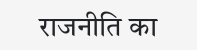राजनीति का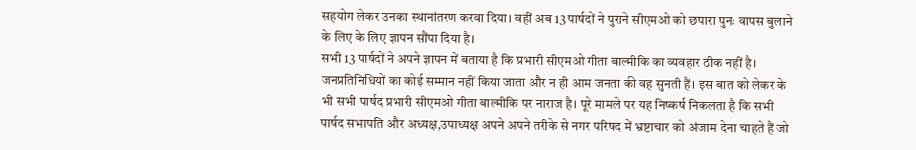सहयोग लेकर उनका स्थानांतरण करवा दिया। वहीं अब 13 पार्षदों ने पुराने सीएमओ को छपारा पुनः वापस बुलाने के लिए के लिए ज्ञापन सौंपा दिया है।
सभी 13 पार्षदों ने अपने ज्ञापन में बताया है कि प्रभारी सीएमओ गीता बाल्मीकि का व्यवहार ठीक नहीं है। जनप्रतिनिधियों का कोई सम्मान नहीं किया जाता और न ही आम जनता की वह सुनती हैं। इस बात को लेकर के भी सभी पार्षद प्रभारी सीएमओ गीता बाल्मीकि पर नाराज है। पूरे मामले पर यह निष्कर्ष निकलता है कि सभी पार्षद सभापति और अध्यक्ष,उपाध्यक्ष अपने अपने तरीके से नगर परिषद में भ्रष्टाचार को अंजाम देना चाहते हैं जो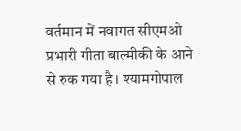वर्तमान में नवागत सीएमओ प्रभारी गीता बाल्मीकी के आने से रुक गया है। श्यामगोपाल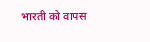भारती को वापस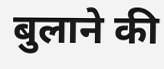बुलाने की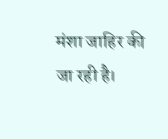मंशा जाहिर की जा रही है।